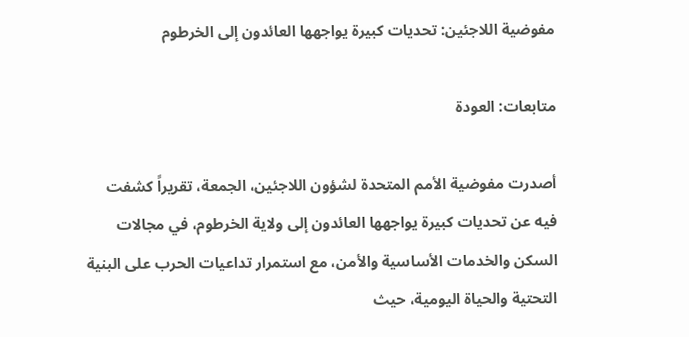مفوضية اللاجئين: تحديات كبيرة يواجهها العائدون إلى الخرطوم

متابعات: العودة

أصدرت مفوضية الأمم المتحدة لشؤون اللاجئين، الجمعة، تقريراً كشفت فيه عن تحديات كبيرة يواجهها العائدون إلى ولاية الخرطوم، في مجالات السكن والخدمات الأساسية والأمن، مع استمرار تداعيات الحرب على البنية التحتية والحياة اليومية، حيث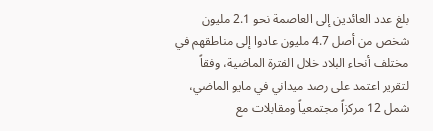بلغ عدد العائدين إلى العاصمة نحو 2.1 مليون شخص من أصل 4.7 مليون عادوا إلى مناطقهم في مختلف أنحاء البلاد خلال الفترة الماضية، وفقاً لتقرير اعتمد على رصد ميداني في مايو الماضي، شمل 12 مركزاً مجتمعياً ومقابلات مع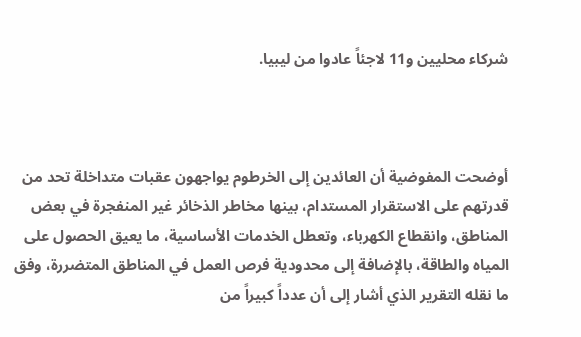شركاء محليين و11 لاجئاً عادوا من ليبيا.



أوضحت المفوضية أن العائدين إلى الخرطوم يواجهون عقبات متداخلة تحد من قدرتهم على الاستقرار المستدام، بينها مخاطر الذخائر غير المنفجرة في بعض المناطق، وانقطاع الكهرباء، وتعطل الخدمات الأساسية، ما يعيق الحصول على المياه والطاقة، بالإضافة إلى محدودية فرص العمل في المناطق المتضررة، وفق ما نقله التقرير الذي أشار إلى أن عدداً كبيراً من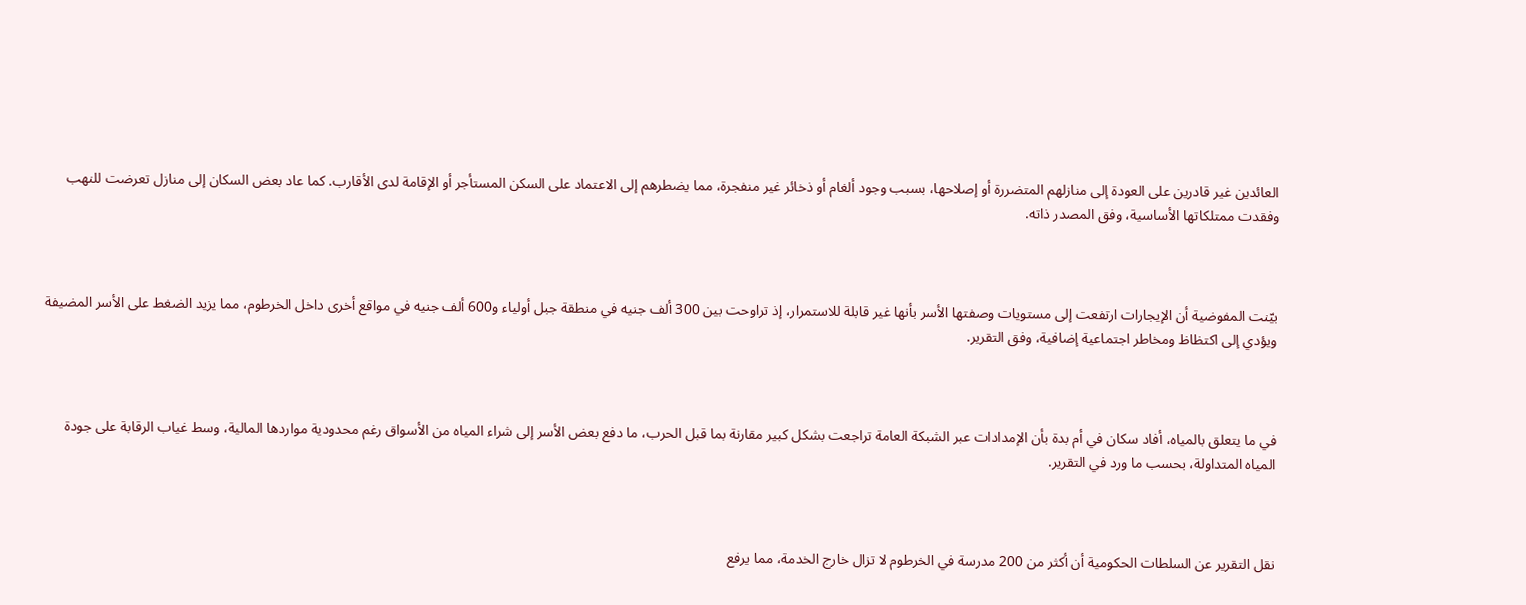العائدين غير قادرين على العودة إلى منازلهم المتضررة أو إصلاحها، بسبب وجود ألغام أو ذخائر غير منفجرة، مما يضطرهم إلى الاعتماد على السكن المستأجر أو الإقامة لدى الأقارب. كما عاد بعض السكان إلى منازل تعرضت للنهب وفقدت ممتلكاتها الأساسية، وفق المصدر ذاته.



بيّنت المفوضية أن الإيجارات ارتفعت إلى مستويات وصفتها الأسر بأنها غير قابلة للاستمرار، إذ تراوحت بين 300 ألف جنيه في منطقة جبل أولياء و600 ألف جنيه في مواقع أخرى داخل الخرطوم، مما يزيد الضغط على الأسر المضيفة ويؤدي إلى اكتظاظ ومخاطر اجتماعية إضافية، وفق التقرير.



في ما يتعلق بالمياه، أفاد سكان في أم بدة بأن الإمدادات عبر الشبكة العامة تراجعت بشكل كبير مقارنة بما قبل الحرب، ما دفع بعض الأسر إلى شراء المياه من الأسواق رغم محدودية مواردها المالية، وسط غياب الرقابة على جودة المياه المتداولة، بحسب ما ورد في التقرير.



نقل التقرير عن السلطات الحكومية أن أكثر من 200 مدرسة في الخرطوم لا تزال خارج الخدمة، مما يرفع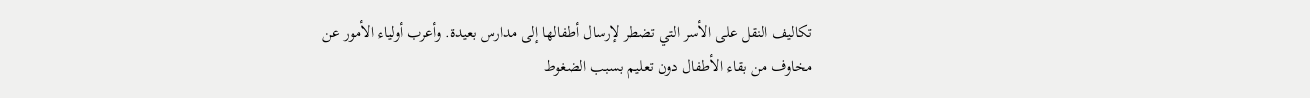تكاليف النقل على الأسر التي تضطر لإرسال أطفالها إلى مدارس بعيدة. وأعرب أولياء الأمور عن مخاوف من بقاء الأطفال دون تعليم بسبب الضغوط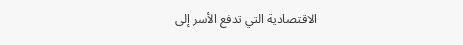الاقتصادية التي تدفع الأسر إلى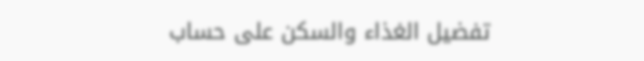تفضيل الغذاء والسكن على حساب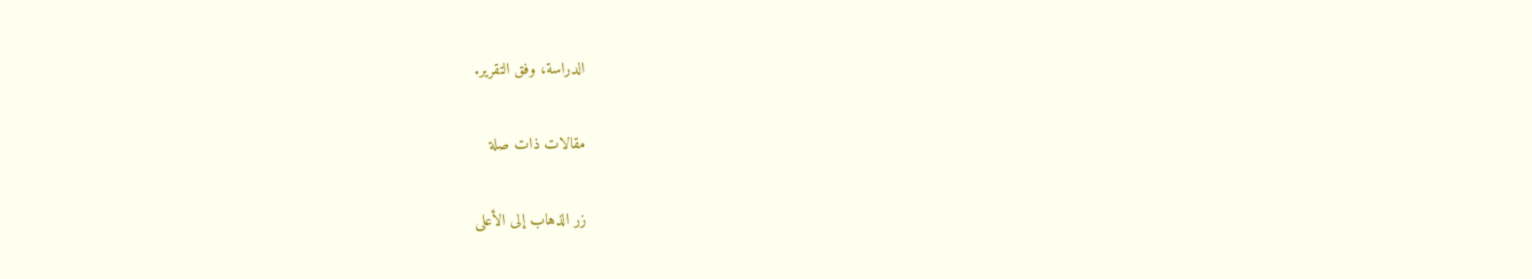الدراسة، وفق التقرير.

مقالات ذات صلة

زر الذهاب إلى الأعلى